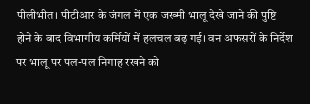पीलीभीत। पीटीआर के जंगल में एक जख्मी भालू देखे जाने की पुष्टि होने के बाद विभागीय कर्मियों में हलचल बढ़ गई। वन अफसरों के निर्देश पर भालू पर पल-पल निगाह रखने को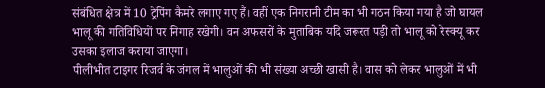संबंधित क्षेत्र में 10 ट्रेपिंग कैमरे लगाए गए हैं। वहीं एक निगरानी टीम का भी गठन किया गया है जो घायल भालू की गतिविधियों पर निगाह रखेगी। वन अफसरों के मुताबिक यदि जरूरत पड़ी तो भालू को रेस्क्यू कर उसका इलाज कराया जाएगा।
पीलीभीत टाइगर रिजर्व के जंगल में भालुओं की भी संख्या अच्छी खासी है। वास को लेकर भालुओं में भी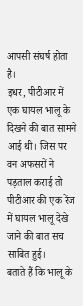आपसी संघर्ष होता है।
इधर, पीटीआर में एक घायल भालू के दिखने की बात सामने आई थी। जिस पर वन अफसरों ने पड़ताल कराई तो पीटीआर की एक रेंज में घायल भालू देखे जाने की बात सच साबित हुई।
बताते हैं कि भालू के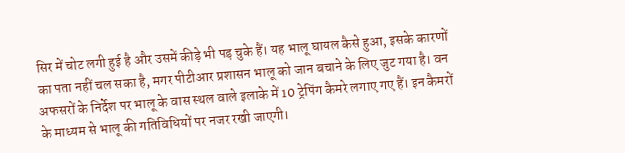सिर में चोट लगी हुई है और उसमें कीड़े भी पड़ चुके हैं। यह भालू घायल कैसे हुआ, इसके कारणों का पता नहीं चल सका है, मगर पीटीआर प्रशासन भालू को जान बचाने के लिए जुट गया है। वन अफसरों के निर्देश पर भालू के वास स्थल वाले इलाके में 10 ट्रेपिंग कैमरे लगाए गए हैं। इन कैमरों के माध्यम से भालू की गतिविधियों पर नजर रखी जाएगी।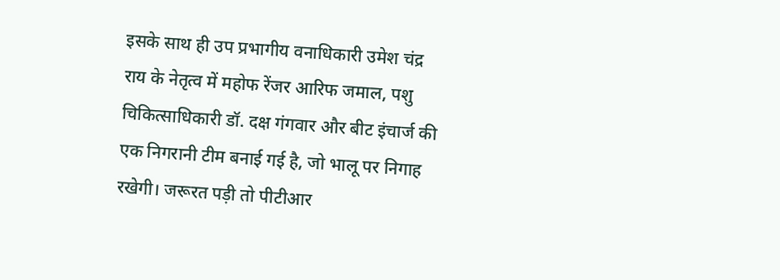इसके साथ ही उप प्रभागीय वनाधिकारी उमेश चंद्र राय के नेतृत्व में महोफ रेंजर आरिफ जमाल, पशु चिकित्साधिकारी डॉ. दक्ष गंगवार और बीट इंचार्ज की एक निगरानी टीम बनाई गई है, जो भालू पर निगाह रखेगी। जरूरत पड़ी तो पीटीआर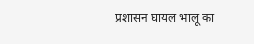प्रशासन घायल भालू का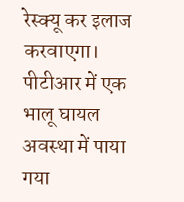रेस्क्यू कर इलाज करवाएगा।
पीटीआर में एक भालू घायल अवस्था में पाया गया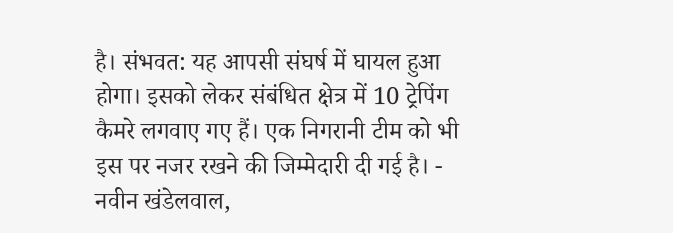है। संभवत: यह आपसी संघर्ष में घायल हुआ होगा। इसको लेकर संबंधित क्षेत्र में 10 ट्रेपिंग कैमरे लगवाए गए हैं। एक निगरानी टीम को भी इस पर नजर रखने की जिम्मेदारी दी गई है। - नवीन खंडेलवाल,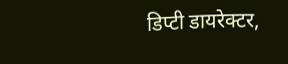डिप्टी डायरेक्टर,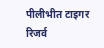पीलीभीत टाइगर रिजर्व